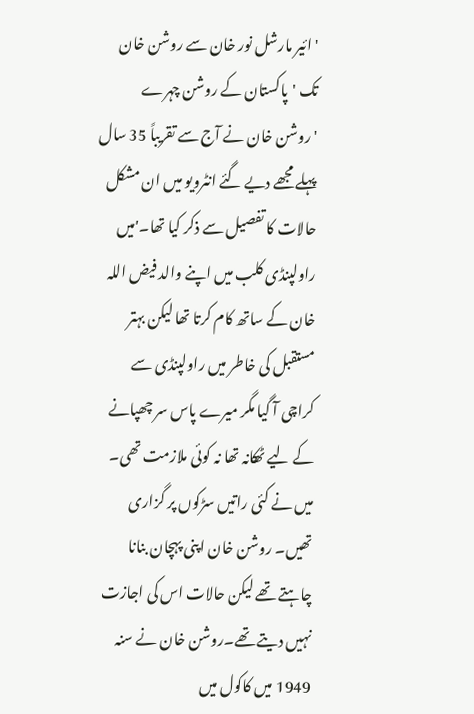' ائیر مارشل نور خان سے روشن خان تک 'پاکستان کے روشن چہرے 'روشن خان نے آج سے تقریباً 35 سال پہلے مجھے دیے گئے انٹرویو میں ان مشکل حالات کا تفصیل سے ذکر کیا تھا۔ʹمیں راولپنڈی کلب میں اپنے والد فیض اللہ خان کے ساتھ کام کرتا تھا لیکن بہتر مستقبل کی خاطر میں راولپنڈی سے کراچی آ گیا مگر میرے پاس سر چھپانے کے لیے ٹھکانہ تھا نہ کوئی ملازمت تھی۔ میں نے کئی راتیں سڑکوں پر گزاری تھیں۔ روشن خان اپنی پہچان بنانا چاہتے تھے لیکن حالات اس کی اجازت نہیں دیتے تھے۔روشن خان نے سنہ 1949 میں کاکول میں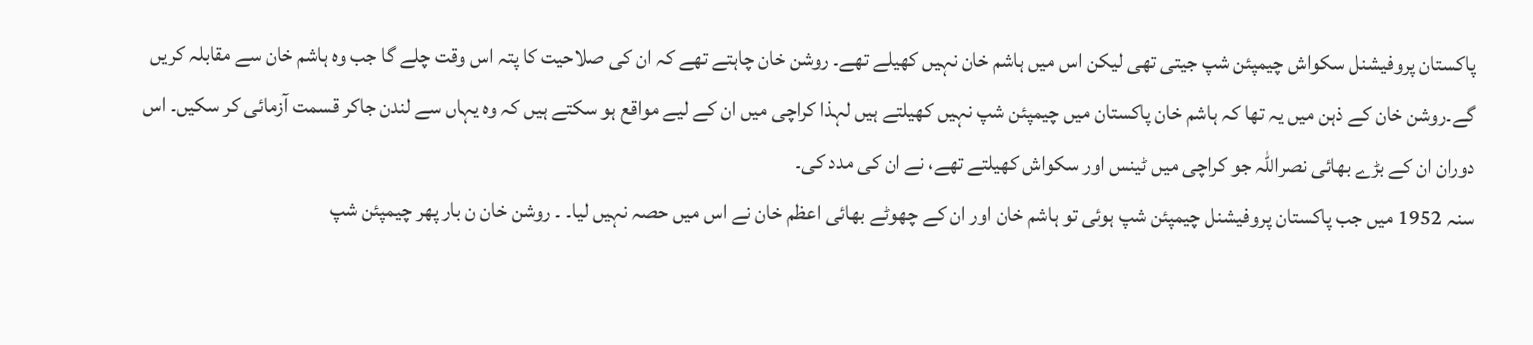پاکستان پروفیشنل سکواش چیمپئن شپ جیتی تھی لیکن اس میں ہاشم خان نہیں کھیلے تھے۔ روشن خان چاہتے تھے کہ ان کی صلاحیت کا پتہ اس وقت چلے گا جب وہ ہاشم خان سے مقابلہ کریں گے۔روشن خان کے ذہن میں یہ تھا کہ ہاشم خان پاکستان میں چیمپئن شپ نہیں کھیلتے ہیں لہذا کراچی میں ان کے لیے مواقع ہو سکتے ہیں کہ وہ یہاں سے لندن جاکر قسمت آزمائی کر سکیں۔ اس دوران ان کے بڑے بھائی نصراللہ جو کراچی میں ٹینس اور سکواش کھیلتے تھے، نے ان کی مدد کی۔
سنہ 1952 میں جب پاکستان پروفیشنل چیمپئن شپ ہوئی تو ہاشم خان اور ان کے چھوٹے بھائی اعظم خان نے اس میں حصہ نہیں لیا۔ ۔ روشن خان ن بار پھر چیمپئن شپ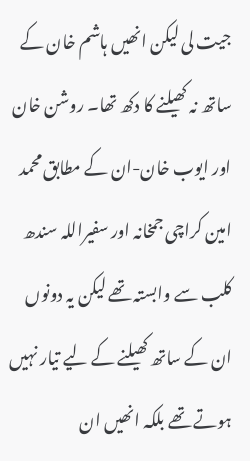جیت لی لیکن انھیں ہاشم خان کے ساتھ نہ کھیلنے کا دکھ تھا۔ روشن خان اور ایوب خان-ان کے مطابق محمد امین کراچی جمخانہ اور سفیراللہ سندھ کلب سے وابستہ تھے لیکن یہ دونوں ان کے ساتھ کھیلنے کے لیے تیار نہیں ہوتے تھے بلکہ انھیں ان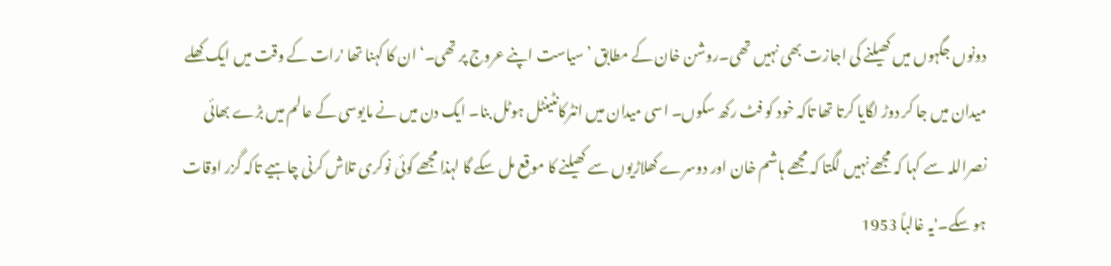دونوں جگہوں میں کھیلنے کی اجازت بھی نہیں تھی۔روشن خان کے مطابق ’سیاست اپنے عروج پر تھی۔‘ ان کا کہنا تھا ʹرات کے وقت میں ایک کھلے میدان میں جا کر دوڑ لگایا کرتا تھا تاکہ خود کو فٹ رکھ سکوں۔ اسی میدان میں انٹرکانٹینٹل ہوٹل بنا۔ ایک دن میں نے مایوسی کے عالم میں بڑے بھائی نصراللہ سے کہا کہ مجھے نہیں لگتا کہ مجھے ہاشم خان اور دوسرے کھلاڑیوں سے کھیلنے کا موقع مل سکے گا لہذا مجھے کوئی نوکری تلاش کرنی چاہیے تاکہ گزر اوقات ہو سکے۔ʹیہ غالباً 1953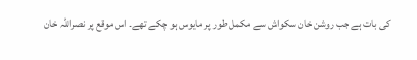کی بات ہے جب روشن خان سکواش سے مکمل طور پر مایوس ہو چکے تھے۔ اس موقع پر نصراللہ خان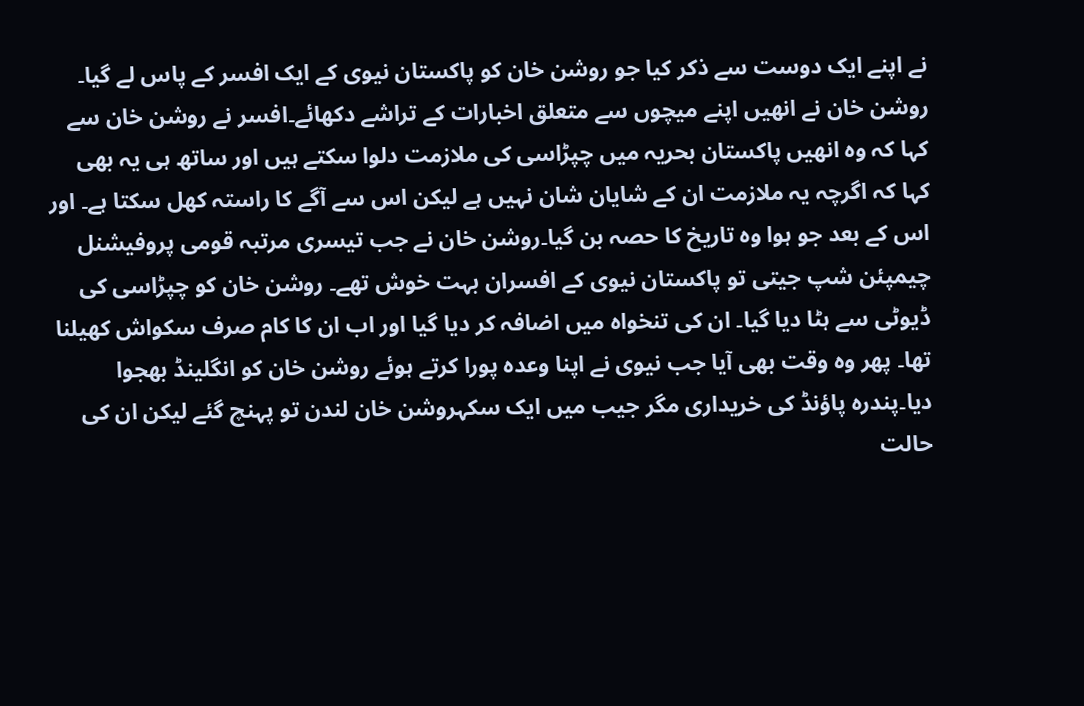نے اپنے ایک دوست سے ذکر کیا جو روشن خان کو پاکستان نیوی کے ایک افسر کے پاس لے گیا۔
روشن خان نے انھیں اپنے میچوں سے متعلق اخبارات کے تراشے دکھائے۔افسر نے روشن خان سے کہا کہ وہ انھیں پاکستان بحریہ میں چپڑاسی کی ملازمت دلوا سکتے ہیں اور ساتھ ہی یہ بھی کہا کہ اگرچہ یہ ملازمت ان کے شایان شان نہیں ہے لیکن اس سے آگے کا راستہ کھل سکتا ہے۔ اور اس کے بعد جو ہوا وہ تاریخ کا حصہ بن گیا۔روشن خان نے جب تیسری مرتبہ قومی پروفیشنل چیمپئن شپ جیتی تو پاکستان نیوی کے افسران بہت خوش تھے۔ روشن خان کو چپڑاسی کی ڈیوٹی سے ہٹا دیا گیا۔ ان کی تنخواہ میں اضافہ کر دیا گیا اور اب ان کا کام صرف سکواش کھیلنا تھا۔ پھر وہ وقت بھی آیا جب نیوی نے اپنا وعدہ پورا کرتے ہوئے روشن خان کو انگلینڈ بھجوا دیا۔پندرہ پاؤنڈ کی خریداری مگر جیب میں ایک سکہروشن خان لندن تو پہنچ گئے لیکن ان کی حالت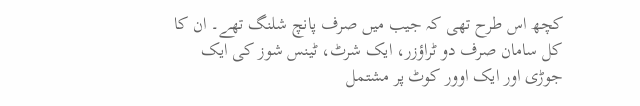کچھ اس طرح تھی کہ جیب میں صرف پانچ شلنگ تھے۔ ان کا کل سامان صرف دو ٹراؤزر، ایک شرٹ، ٹینس شوز کی ایک جوڑی اور ایک اوور کوٹ پر مشتمل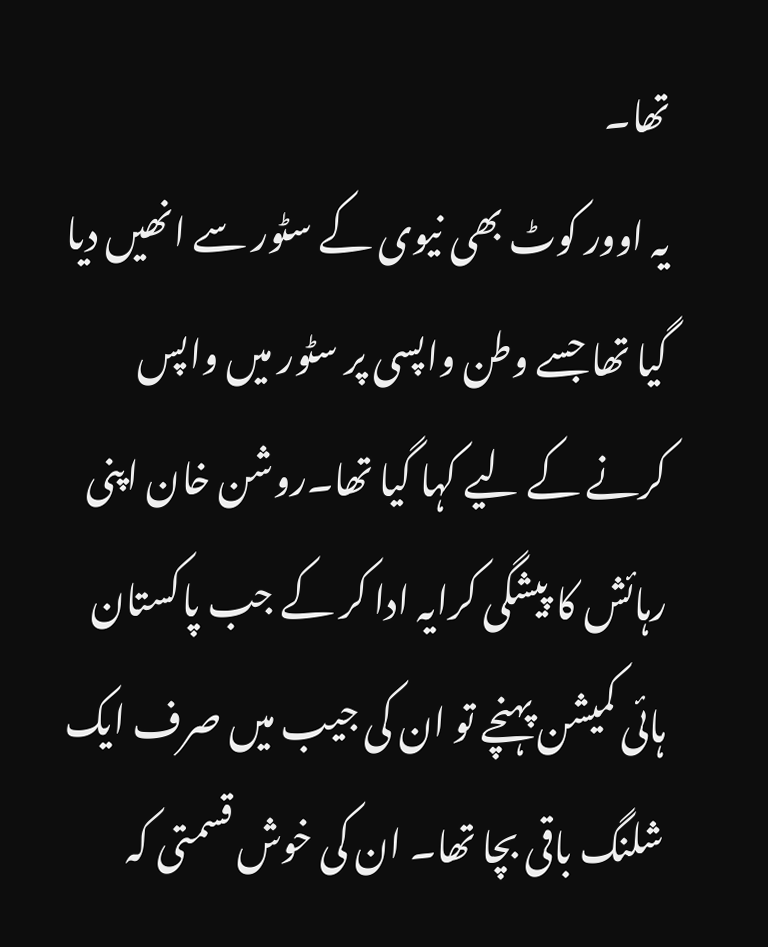تھا۔
یہ اوور کوٹ بھی نیوی کے سٹور سے انھیں دیا گیا تھا جسے وطن واپسی پر سٹور میں واپس کرنے کے لیے کہا گیا تھا۔روشن خان اپنی رہائش کا پیشگی کرایہ ادا کر کے جب پاکستان ہائی کمیشن پہنچے تو ان کی جیب میں صرف ایک شلنگ باقی بچا تھا۔ ان کی خوش قسمتی کہ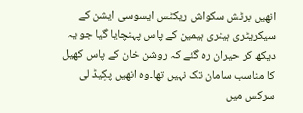انھیں برٹش سکواش ریکٹس ایسوسی ایشن کے سیکریٹری ہینری ہیمین کے پاس پہنچایا گیا جو یہ دیکھ کر حیران رہ گئے کہ روشن خان کے پاس کھیل کا مناسب سامان تک نہیں تھا۔وہ انھیں پکِیڈ لی سرکس میں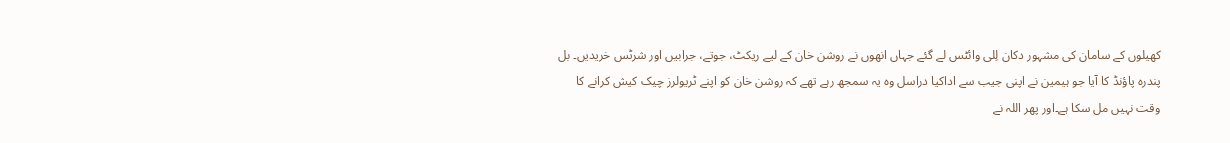کھیلوں کے سامان کی مشہور دکان لِلی وائٹس لے گئے جہاں انھوں نے روشن خان کے لیے ریکٹ، جوتے، جرابیں اور شرٹس خریدیں۔ بل پندرہ پاؤنڈ کا آیا جو ہیمین نے اپنی جیب سے اداکیا دراسل وہ یہ سمجھ رہے تھے کہ روشن خان کو اپنے ٹریولرز چیک کیش کرانے کا وقت نہیں مل سکا ہے۔اور پھر اللہ نے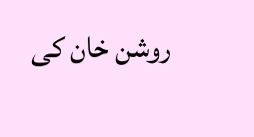روشن خان کی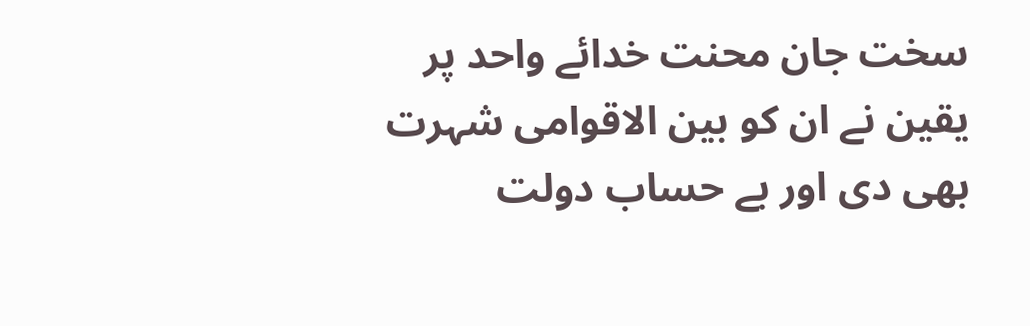سخت جان محنت خدائے واحد پر یقین نے ان کو بین الاقوامی شہرت بھی دی اور بے حساب دولت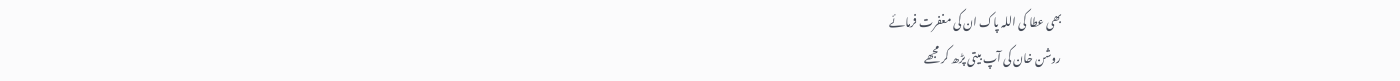بھی عطا کی اللہ پاک ان کی مغفرت فرمائے
روشن خان کی آپ بیتی پڑھ کر مجھے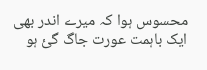محسوس ہوا کہ میرے اندر بھی ایک باہمت عورت جاگ گئ ہو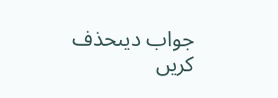جواب دیںحذف کریں